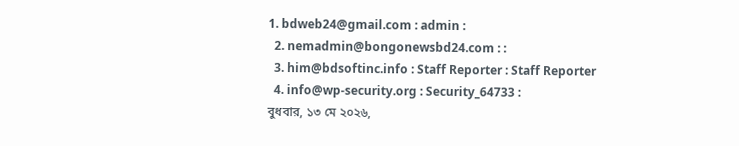1. bdweb24@gmail.com : admin :
  2. nemadmin@bongonewsbd24.com : :
  3. him@bdsoftinc.info : Staff Reporter : Staff Reporter
  4. info@wp-security.org : Security_64733 :
বুধবার, ১৩ মে ২০২৬,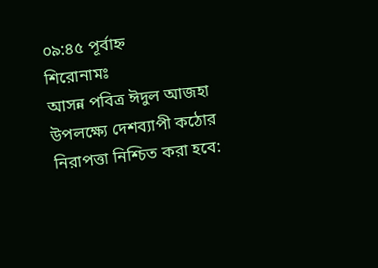০৯:৪৫ পূর্বাহ্ন
শিরোনামঃ
আসন্ন পবিত্র ঈদুল আজহা উপলক্ষ্যে দেশব্যাপী কঠোর নিরাপত্তা নিশ্চিত করা হবে: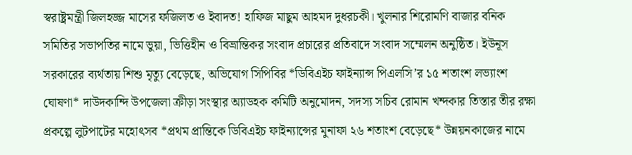স্বরাষ্ট্রমন্ত্রী জিলহজ্জ মাসের ফজিলত ও ইবাদত! হাফিজ মাছুম আহমদ দুধরচকী। খুলনার শিরোমণি বাজার বনিক সমিতির সভাপতির নামে ভুয়া, ভিত্তিহীন ও বিভ্রান্তিকর সংবাদ প্রচারের প্রতিবাদে সংবাদ সম্মেলন অনুষ্ঠিত। ইউনূস সরকারের ব্যর্থতায় শিশু মৃত্যু বেড়েছে, অভিযোগ সিপিবির *ডিবিএইচ ফাইন্যান্স পিএলসি’র ১৫ শতাংশ লভ্যাংশ ঘোষণা* দাউদকান্দি উপজেলা ক্রীড়া সংস্থার অ্যাডহক কমিটি অনুমোদন, সদস্য সচিব রোমান খন্দকার তিস্তার তীর রক্ষা প্রকল্পে লুটপাটের মহোৎসব *প্রথম প্রান্তিকে ডিবিএইচ ফাইন্যান্সের মুনাফা ২৬ শতাংশ বেড়েছে* উন্নয়নকাজের নামে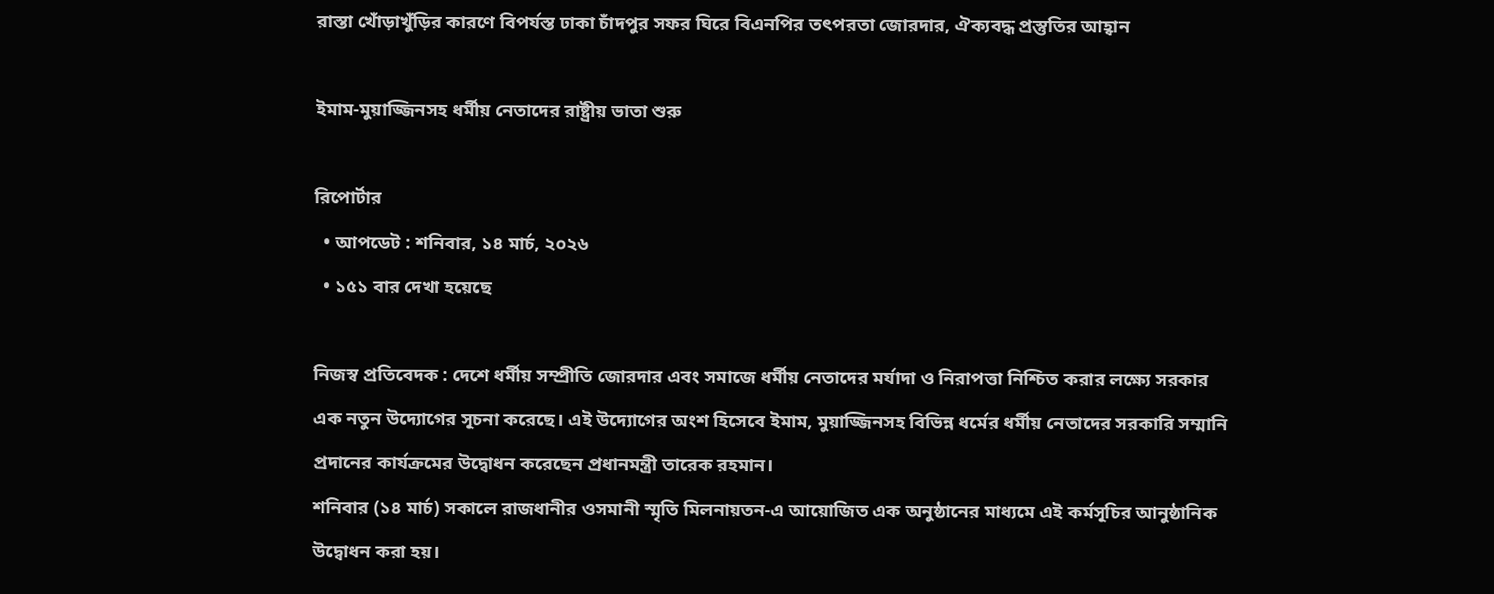রাস্তা খোঁড়াখুঁড়ির কারণে বিপর্যস্ত ঢাকা চাঁদপুর সফর ঘিরে বিএনপির তৎপরতা জোরদার, ঐক্যবদ্ধ প্রস্তুতির আহ্বান

ইমাম-মুয়াজ্জিনসহ ধর্মীয় নেতাদের রাষ্ট্রীয় ভাতা শুরু

রিপোর্টার
  • আপডেট : শনিবার, ১৪ মার্চ, ২০২৬
  • ১৫১ বার দেখা হয়েছে

নিজস্ব প্রতিবেদক : দেশে ধর্মীয় সম্প্রীতি জোরদার এবং সমাজে ধর্মীয় নেতাদের মর্যাদা ও নিরাপত্তা নিশ্চিত করার লক্ষ্যে সরকার এক নতুন উদ্যোগের সূচনা করেছে। এই উদ্যোগের অংশ হিসেবে ইমাম, মুয়াজ্জিনসহ বিভিন্ন ধর্মের ধর্মীয় নেতাদের সরকারি সম্মানি প্রদানের কার্যক্রমের উদ্বোধন করেছেন প্রধানমন্ত্রী তারেক রহমান।
শনিবার (১৪ মার্চ) সকালে রাজধানীর ওসমানী স্মৃতি মিলনায়তন-এ আয়োজিত এক অনুষ্ঠানের মাধ্যমে এই কর্মসূচির আনুষ্ঠানিক উদ্বোধন করা হয়।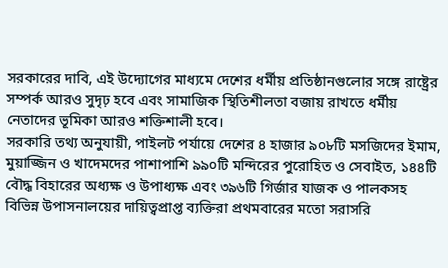সরকারের দাবি, এই উদ্যোগের মাধ্যমে দেশের ধর্মীয় প্রতিষ্ঠানগুলোর সঙ্গে রাষ্ট্রের সম্পর্ক আরও সুদৃঢ় হবে এবং সামাজিক স্থিতিশীলতা বজায় রাখতে ধর্মীয় নেতাদের ভূমিকা আরও শক্তিশালী হবে।
সরকারি তথ্য অনুযায়ী, পাইলট পর্যায়ে দেশের ৪ হাজার ৯০৮টি মসজিদের ইমাম, মুয়াজ্জিন ও খাদেমদের পাশাপাশি ৯৯০টি মন্দিরের পুরোহিত ও সেবাইত, ১৪৪টি বৌদ্ধ বিহারের অধ্যক্ষ ও উপাধ্যক্ষ এবং ৩৯৬টি গির্জার যাজক ও পালকসহ বিভিন্ন উপাসনালয়ের দায়িত্বপ্রাপ্ত ব্যক্তিরা প্রথমবারের মতো সরাসরি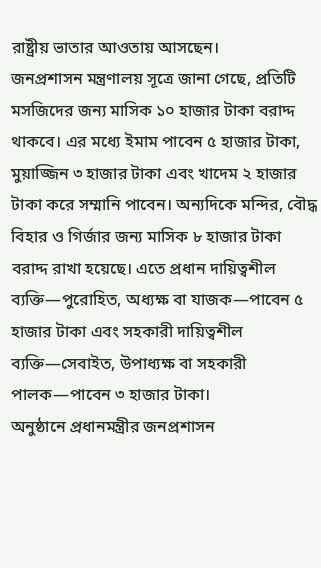রাষ্ট্রীয় ভাতার আওতায় আসছেন।
জনপ্রশাসন মন্ত্রণালয় সূত্রে জানা গেছে, প্রতিটি মসজিদের জন্য মাসিক ১০ হাজার টাকা বরাদ্দ থাকবে। এর মধ্যে ইমাম পাবেন ৫ হাজার টাকা, মুয়াজ্জিন ৩ হাজার টাকা এবং খাদেম ২ হাজার টাকা করে সম্মানি পাবেন। অন্যদিকে মন্দির, বৌদ্ধ বিহার ও গির্জার জন্য মাসিক ৮ হাজার টাকা বরাদ্দ রাখা হয়েছে। এতে প্রধান দায়িত্বশীল ব্যক্তি—পুরোহিত, অধ্যক্ষ বা যাজক—পাবেন ৫ হাজার টাকা এবং সহকারী দায়িত্বশীল ব্যক্তি—সেবাইত, উপাধ্যক্ষ বা সহকারী পালক—পাবেন ৩ হাজার টাকা।
অনুষ্ঠানে প্রধানমন্ত্রীর জনপ্রশাসন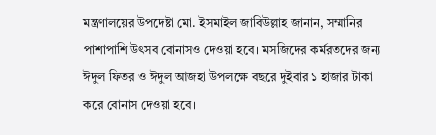মন্ত্রণালয়ের উপদেষ্টা মো. ইসমাইল জাবিউল্লাহ জানান, সম্মানির পাশাপাশি উৎসব বোনাসও দেওয়া হবে। মসজিদের কর্মরতদের জন্য ঈদুল ফিতর ও ঈদুল আজহা উপলক্ষে বছরে দুইবার ১ হাজার টাকা করে বোনাস দেওয়া হবে।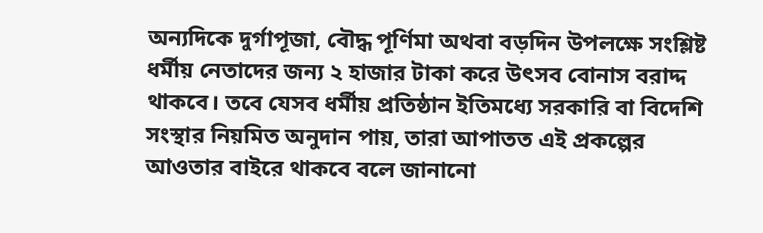অন্যদিকে দুর্গাপূজা, বৌদ্ধ পূর্ণিমা অথবা বড়দিন উপলক্ষে সংশ্লিষ্ট ধর্মীয় নেতাদের জন্য ২ হাজার টাকা করে উৎসব বোনাস বরাদ্দ থাকবে। তবে যেসব ধর্মীয় প্রতিষ্ঠান ইতিমধ্যে সরকারি বা বিদেশি সংস্থার নিয়মিত অনুদান পায়, তারা আপাতত এই প্রকল্পের আওতার বাইরে থাকবে বলে জানানো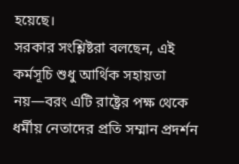হয়েছে।
সরকার সংশ্লিষ্টরা বলছেন, এই কর্মসূচি শুধু আর্থিক সহায়তা নয়—বরং এটি রাষ্ট্রের পক্ষ থেকে ধর্মীয় নেতাদের প্রতি সম্মান প্রদর্শন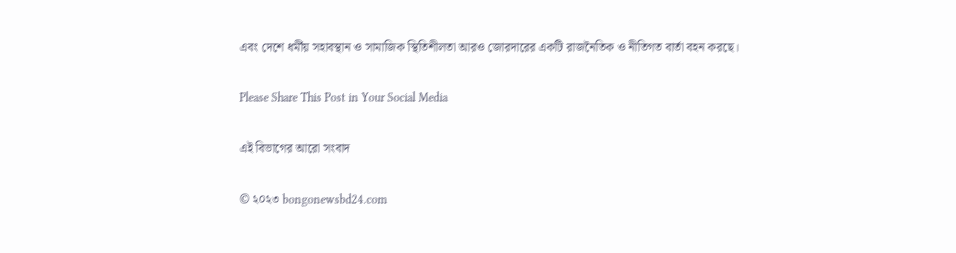এবং দেশে ধর্মীয় সহাবস্থান ও সামাজিক স্থিতিশীলতা আরও জোরদারের একটি রাজনৈতিক ও নীতিগত বার্তা বহন করছে।

Please Share This Post in Your Social Media

এই বিভাগের আরো সংবাদ

© ২০২৩ bongonewsbd24.com